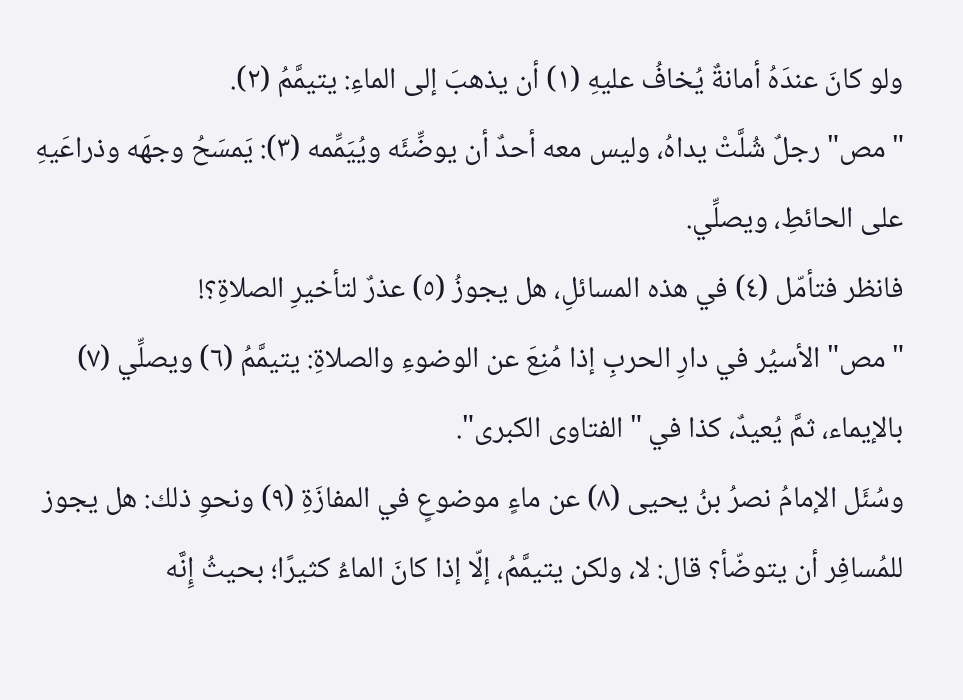ولو كانَ عندَهُ أمانةٌ يُخافُ عليهِ (١) أن يذهبَ إلى الماءِ: يتيمَّمُ (٢).
"مص" رجلٌ شُلَّتْ يداهُ، وليس معه أحدٌ أن يوضِّئَه ويُيَمِّمه (٣): يَمسَحُ وجهَه وذراعَيهِ على الحائطِ، ويصلِّي.
فانظر فتأمّل (٤) في هذه المسائلِ، هل يجوزُ (٥) عذرٌ لتأخيرِ الصلاةِ؟!
"مص" الأسيُر في دارِ الحربِ إذا مُنِعَ عن الوضوءِ والصلاةِ: يتيمَّمُ (٦) ويصلِّي (٧) بالإيماء، ثمَّ يُعيدٌ، كذا في "الفتاوى الكبرى".
وسُئَل الإمامُ نصرُ بنُ يحيى (٨) عن ماءٍ موضوعٍ في المفازَةِ (٩) ونحوِ ذلك: هل يجوز للمُسافِر أن يتوضّأ؟ قال: لا، ولكن يتيمَّمُ، إلّا إذا كانَ الماءُ كثيرًا؛ بحيثُ إِنَّه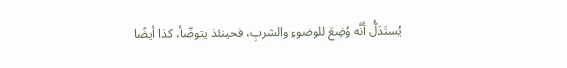يُستَدَلُّ أَنَّه وُضِعَ للوضوءِ والشربِ، فحينئذ يتوضّأ، كذا أيضًا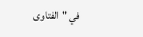في "الفتاوى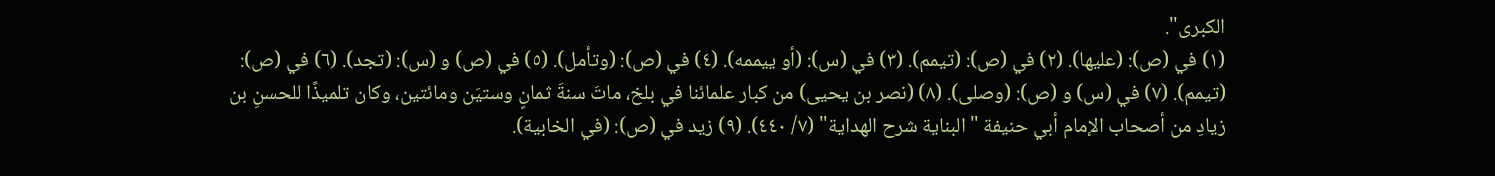الكبرى".
(١) في (ص): (عليها). (٢) في (ص): (تيمم). (٣) في (س): (أو ييممه). (٤) في (ص): (وتأمل). (٥) في (ص) و (س): (تجد). (٦) في (ص): (تيمم). (٧) في (س) و (ص): (وصلى). (٨) (نصر بن يحيى) من كبار علمائنا في بلخ، ماتَ سنةَ ثمانٍ وستيَن ومائتين، وكان تلميذًا للحسنِ بن زيادِ من أصحاب الإمام أبي حنيفة "البناية شرح الهداية" (٧/ ٤٤٠). (٩) زيد في (ص): (في الخابية).